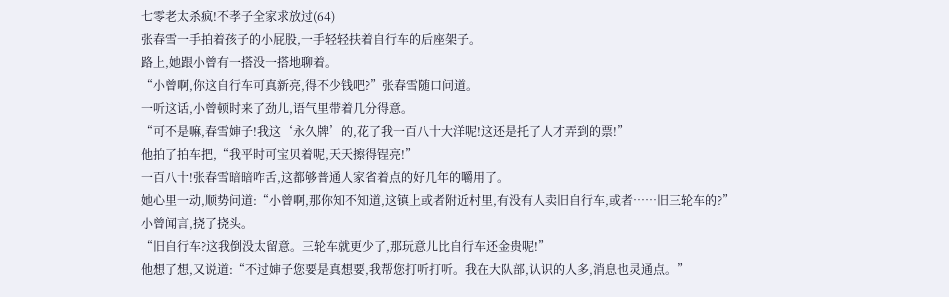七零老太杀疯!不孝子全家求放过(64)
张春雪一手拍着孩子的小屁股,一手轻轻扶着自行车的后座架子。
路上,她跟小曾有一搭没一搭地聊着。
“小曾啊,你这自行车可真新亮,得不少钱吧?”张春雪随口问道。
一听这话,小曾顿时来了劲儿,语气里带着几分得意。
“可不是嘛,春雪婶子!我这‘永久牌’的,花了我一百八十大洋呢!这还是托了人才弄到的票!”
他拍了拍车把,“我平时可宝贝着呢,天天擦得锃亮!”
一百八十!张春雪暗暗咋舌,这都够普通人家省着点的好几年的嚼用了。
她心里一动,顺势问道:“小曾啊,那你知不知道,这镇上或者附近村里,有没有人卖旧自行车,或者……旧三轮车的?”
小曾闻言,挠了挠头。
“旧自行车?这我倒没太留意。三轮车就更少了,那玩意儿比自行车还金贵呢!”
他想了想,又说道:“不过婶子您要是真想要,我帮您打听打听。我在大队部,认识的人多,消息也灵通点。”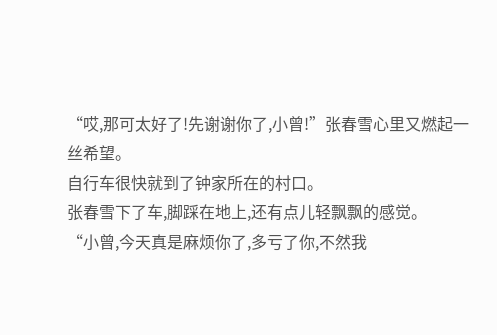“哎,那可太好了!先谢谢你了,小曾!”张春雪心里又燃起一丝希望。
自行车很快就到了钟家所在的村口。
张春雪下了车,脚踩在地上,还有点儿轻飘飘的感觉。
“小曾,今天真是麻烦你了,多亏了你,不然我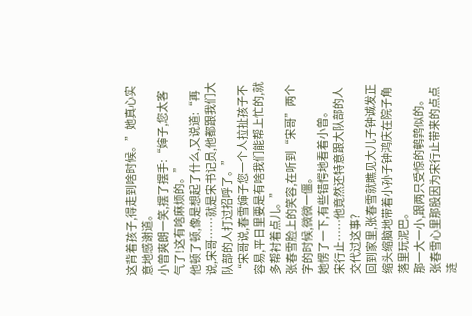这背着孩子,得走到啥时候。”她真心实意地感谢道。
小曾爽朗一笑,摆了摆手:“婶子,您太客气了!这有啥麻烦的。”
他顿了顿,像是想起了什么,又说道:“再说,宋哥……就是宋书记员,他都跟我们大队部的人打过招呼了。”
“宋哥说,春雪婶子您一个人拉扯孩子不容易,平日里要是有啥我们能帮上忙的,就多帮衬着点儿。”
张春雪脸上的笑容,在听到“宋哥”两个字的时候,微微一僵。
她愣了一下,有些错愕地看着小曾。
宋行止……他竟然还特意跟大队部的人交代过这事?
回到家里,张春雪就瞧见大儿子钟诚发正缩头缩脑地带着小孙子钟鸿庆在院子角落里玩泥巴。
那一大一小,跟两只受惊的鹌鹑似的。
张春雪心里那股因为宋行止带来的点点涟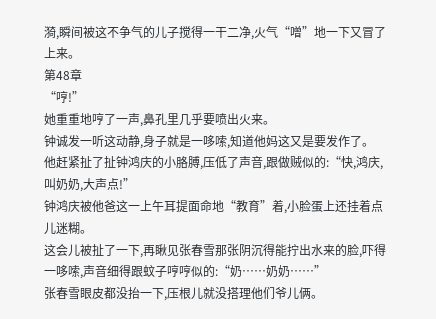漪,瞬间被这不争气的儿子搅得一干二净,火气“噌”地一下又冒了上来。
第48章
“哼!”
她重重地哼了一声,鼻孔里几乎要喷出火来。
钟诚发一听这动静,身子就是一哆嗦,知道他妈这又是要发作了。
他赶紧扯了扯钟鸿庆的小胳膊,压低了声音,跟做贼似的:“快,鸿庆,叫奶奶,大声点!”
钟鸿庆被他爸这一上午耳提面命地“教育”着,小脸蛋上还挂着点儿迷糊。
这会儿被扯了一下,再瞅见张春雪那张阴沉得能拧出水来的脸,吓得一哆嗦,声音细得跟蚊子哼哼似的:“奶……奶奶……”
张春雪眼皮都没抬一下,压根儿就没搭理他们爷儿俩。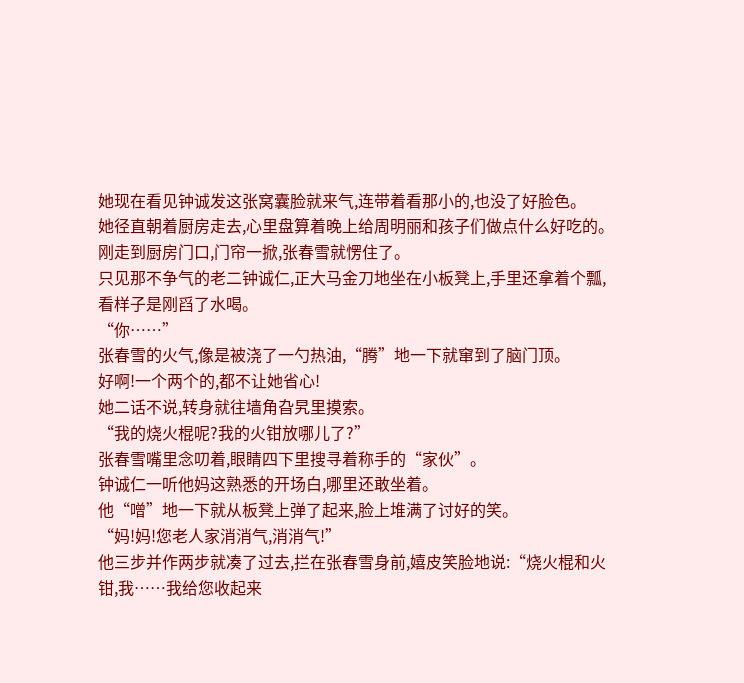她现在看见钟诚发这张窝囊脸就来气,连带着看那小的,也没了好脸色。
她径直朝着厨房走去,心里盘算着晚上给周明丽和孩子们做点什么好吃的。
刚走到厨房门口,门帘一掀,张春雪就愣住了。
只见那不争气的老二钟诚仁,正大马金刀地坐在小板凳上,手里还拿着个瓢,看样子是刚舀了水喝。
“你……”
张春雪的火气,像是被浇了一勺热油,“腾”地一下就窜到了脑门顶。
好啊!一个两个的,都不让她省心!
她二话不说,转身就往墙角旮旯里摸索。
“我的烧火棍呢?我的火钳放哪儿了?”
张春雪嘴里念叨着,眼睛四下里搜寻着称手的“家伙”。
钟诚仁一听他妈这熟悉的开场白,哪里还敢坐着。
他“噌”地一下就从板凳上弹了起来,脸上堆满了讨好的笑。
“妈!妈!您老人家消消气,消消气!”
他三步并作两步就凑了过去,拦在张春雪身前,嬉皮笑脸地说:“烧火棍和火钳,我……我给您收起来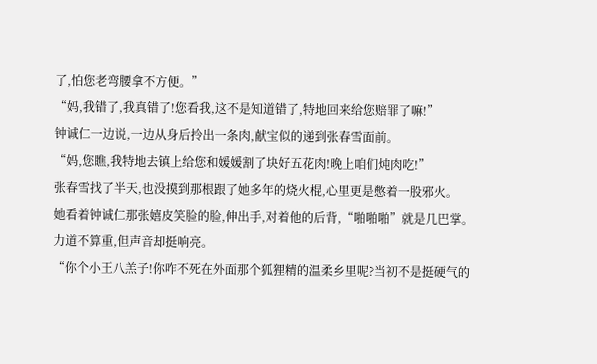了,怕您老弯腰拿不方便。”
“妈,我错了,我真错了!您看我,这不是知道错了,特地回来给您赔罪了嘛!”
钟诚仁一边说,一边从身后拎出一条肉,献宝似的递到张春雪面前。
“妈,您瞧,我特地去镇上给您和媛媛割了块好五花肉!晚上咱们炖肉吃!”
张春雪找了半天,也没摸到那根跟了她多年的烧火棍,心里更是憋着一股邪火。
她看着钟诚仁那张嬉皮笑脸的脸,伸出手,对着他的后背,“啪啪啪”就是几巴掌。
力道不算重,但声音却挺响亮。
“你个小王八羔子!你咋不死在外面那个狐狸精的温柔乡里呢?当初不是挺硬气的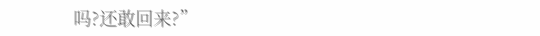吗?还敢回来?”